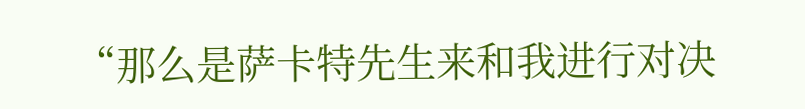“那么是萨卡特先生来和我进行对决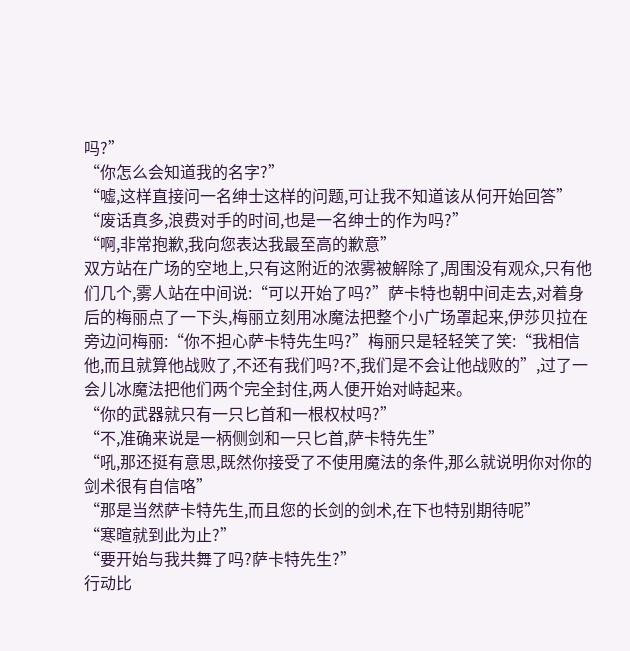吗?”
“你怎么会知道我的名字?”
“嘘,这样直接问一名绅士这样的问题,可让我不知道该从何开始回答”
“废话真多,浪费对手的时间,也是一名绅士的作为吗?”
“啊,非常抱歉,我向您表达我最至高的歉意”
双方站在广场的空地上,只有这附近的浓雾被解除了,周围没有观众,只有他们几个,雾人站在中间说:“可以开始了吗?”萨卡特也朝中间走去,对着身后的梅丽点了一下头,梅丽立刻用冰魔法把整个小广场罩起来,伊莎贝拉在旁边问梅丽:“你不担心萨卡特先生吗?”梅丽只是轻轻笑了笑:“我相信他,而且就算他战败了,不还有我们吗?不,我们是不会让他战败的”,过了一会儿冰魔法把他们两个完全封住,两人便开始对峙起来。
“你的武器就只有一只匕首和一根权杖吗?”
“不,准确来说是一柄侧剑和一只匕首,萨卡特先生”
“吼,那还挺有意思,既然你接受了不使用魔法的条件,那么就说明你对你的剑术很有自信咯”
“那是当然萨卡特先生,而且您的长剑的剑术,在下也特别期待呢”
“寒暄就到此为止?”
“要开始与我共舞了吗?萨卡特先生?”
行动比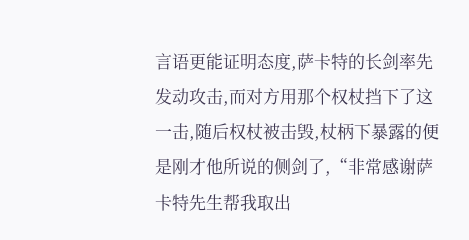言语更能证明态度,萨卡特的长剑率先发动攻击,而对方用那个权杖挡下了这一击,随后权杖被击毁,杖柄下暴露的便是刚才他所说的侧剑了,“非常感谢萨卡特先生帮我取出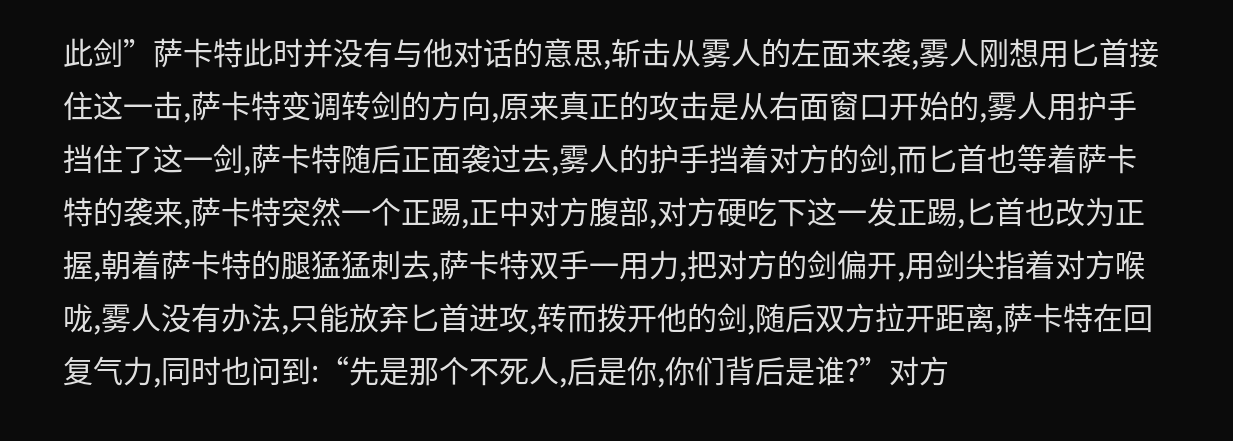此剑”萨卡特此时并没有与他对话的意思,斩击从雾人的左面来袭,雾人刚想用匕首接住这一击,萨卡特变调转剑的方向,原来真正的攻击是从右面窗口开始的,雾人用护手挡住了这一剑,萨卡特随后正面袭过去,雾人的护手挡着对方的剑,而匕首也等着萨卡特的袭来,萨卡特突然一个正踢,正中对方腹部,对方硬吃下这一发正踢,匕首也改为正握,朝着萨卡特的腿猛猛刺去,萨卡特双手一用力,把对方的剑偏开,用剑尖指着对方喉咙,雾人没有办法,只能放弃匕首进攻,转而拨开他的剑,随后双方拉开距离,萨卡特在回复气力,同时也问到:“先是那个不死人,后是你,你们背后是谁?”对方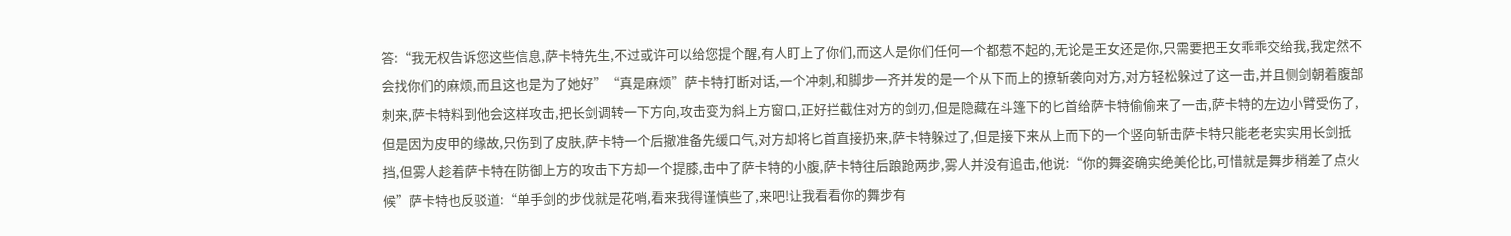答:“我无权告诉您这些信息,萨卡特先生,不过或许可以给您提个醒,有人盯上了你们,而这人是你们任何一个都惹不起的,无论是王女还是你,只需要把王女乖乖交给我,我定然不会找你们的麻烦,而且这也是为了她好”“真是麻烦”萨卡特打断对话,一个冲刺,和脚步一齐并发的是一个从下而上的撩斩袭向对方,对方轻松躲过了这一击,并且侧剑朝着腹部刺来,萨卡特料到他会这样攻击,把长剑调转一下方向,攻击变为斜上方窗口,正好拦截住对方的剑刃,但是隐藏在斗篷下的匕首给萨卡特偷偷来了一击,萨卡特的左边小臂受伤了,但是因为皮甲的缘故,只伤到了皮肤,萨卡特一个后撤准备先缓口气,对方却将匕首直接扔来,萨卡特躲过了,但是接下来从上而下的一个竖向斩击萨卡特只能老老实实用长剑抵挡,但雾人趁着萨卡特在防御上方的攻击下方却一个提膝,击中了萨卡特的小腹,萨卡特往后踉跄两步,雾人并没有追击,他说:“你的舞姿确实绝美伦比,可惜就是舞步稍差了点火候”萨卡特也反驳道:“单手剑的步伐就是花哨,看来我得谨慎些了,来吧!让我看看你的舞步有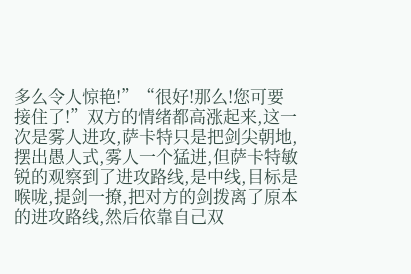多么令人惊艳!”“很好!那么!您可要接住了!”双方的情绪都高涨起来,这一次是雾人进攻,萨卡特只是把剑尖朝地,摆出愚人式,雾人一个猛进,但萨卡特敏锐的观察到了进攻路线,是中线,目标是喉咙,提剑一撩,把对方的剑拨离了原本的进攻路线,然后依靠自己双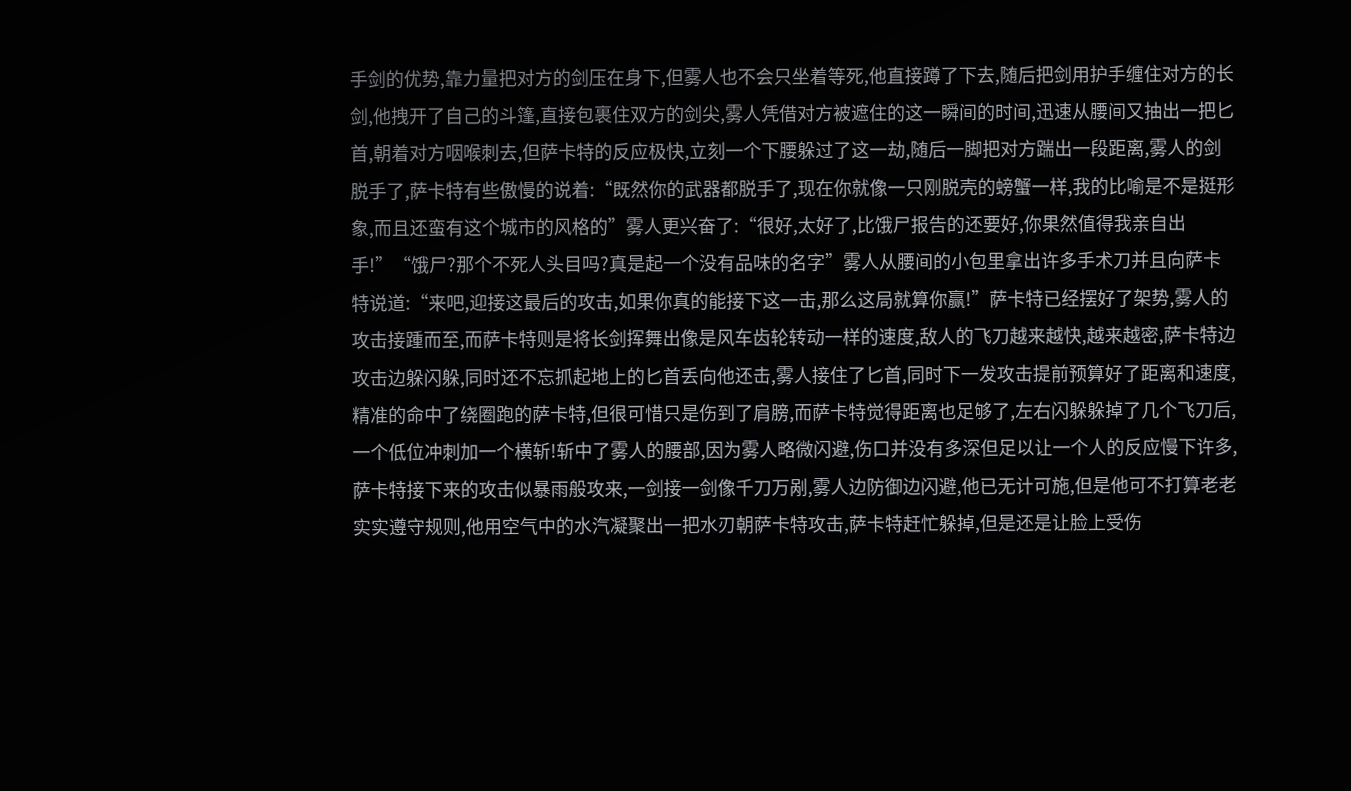手剑的优势,靠力量把对方的剑压在身下,但雾人也不会只坐着等死,他直接蹲了下去,随后把剑用护手缠住对方的长剑,他拽开了自己的斗篷,直接包裹住双方的剑尖,雾人凭借对方被遮住的这一瞬间的时间,迅速从腰间又抽出一把匕首,朝着对方咽喉刺去,但萨卡特的反应极快,立刻一个下腰躲过了这一劫,随后一脚把对方踹出一段距离,雾人的剑脱手了,萨卡特有些傲慢的说着:“既然你的武器都脱手了,现在你就像一只刚脱壳的螃蟹一样,我的比喻是不是挺形象,而且还蛮有这个城市的风格的”雾人更兴奋了:“很好,太好了,比饿尸报告的还要好,你果然值得我亲自出手!”“饿尸?那个不死人头目吗?真是起一个没有品味的名字”雾人从腰间的小包里拿出许多手术刀并且向萨卡特说道:“来吧,迎接这最后的攻击,如果你真的能接下这一击,那么这局就算你赢!”萨卡特已经摆好了架势,雾人的攻击接踵而至,而萨卡特则是将长剑挥舞出像是风车齿轮转动一样的速度,敌人的飞刀越来越快,越来越密,萨卡特边攻击边躲闪躲,同时还不忘抓起地上的匕首丢向他还击,雾人接住了匕首,同时下一发攻击提前预算好了距离和速度,精准的命中了绕圈跑的萨卡特,但很可惜只是伤到了肩膀,而萨卡特觉得距离也足够了,左右闪躲躲掉了几个飞刀后,一个低位冲刺加一个横斩!斩中了雾人的腰部,因为雾人略微闪避,伤口并没有多深但足以让一个人的反应慢下许多,萨卡特接下来的攻击似暴雨般攻来,一剑接一剑像千刀万剐,雾人边防御边闪避,他已无计可施,但是他可不打算老老实实遵守规则,他用空气中的水汽凝聚出一把水刃朝萨卡特攻击,萨卡特赶忙躲掉,但是还是让脸上受伤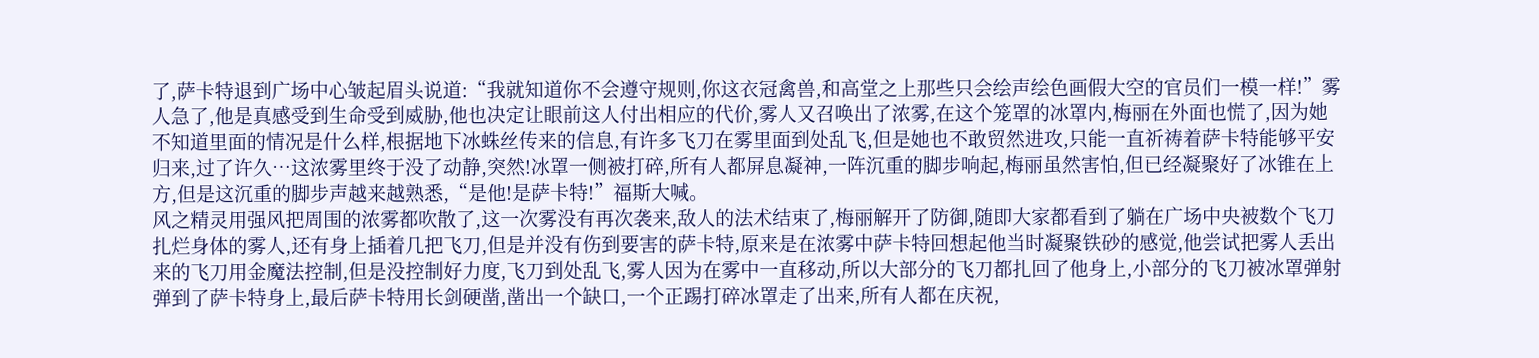了,萨卡特退到广场中心皱起眉头说道:“我就知道你不会遵守规则,你这衣冠禽兽,和高堂之上那些只会绘声绘色画假大空的官员们一模一样!”雾人急了,他是真感受到生命受到威胁,他也决定让眼前这人付出相应的代价,雾人又召唤出了浓雾,在这个笼罩的冰罩内,梅丽在外面也慌了,因为她不知道里面的情况是什么样,根据地下冰蛛丝传来的信息,有许多飞刀在雾里面到处乱飞,但是她也不敢贸然进攻,只能一直祈祷着萨卡特能够平安归来,过了许久…这浓雾里终于没了动静,突然!冰罩一侧被打碎,所有人都屏息凝神,一阵沉重的脚步响起,梅丽虽然害怕,但已经凝聚好了冰锥在上方,但是这沉重的脚步声越来越熟悉,“是他!是萨卡特!”福斯大喊。
风之精灵用强风把周围的浓雾都吹散了,这一次雾没有再次袭来,敌人的法术结束了,梅丽解开了防御,随即大家都看到了躺在广场中央被数个飞刀扎烂身体的雾人,还有身上插着几把飞刀,但是并没有伤到要害的萨卡特,原来是在浓雾中萨卡特回想起他当时凝聚铁砂的感觉,他尝试把雾人丢出来的飞刀用金魔法控制,但是没控制好力度,飞刀到处乱飞,雾人因为在雾中一直移动,所以大部分的飞刀都扎回了他身上,小部分的飞刀被冰罩弹射弹到了萨卡特身上,最后萨卡特用长剑硬凿,凿出一个缺口,一个正踢打碎冰罩走了出来,所有人都在庆祝,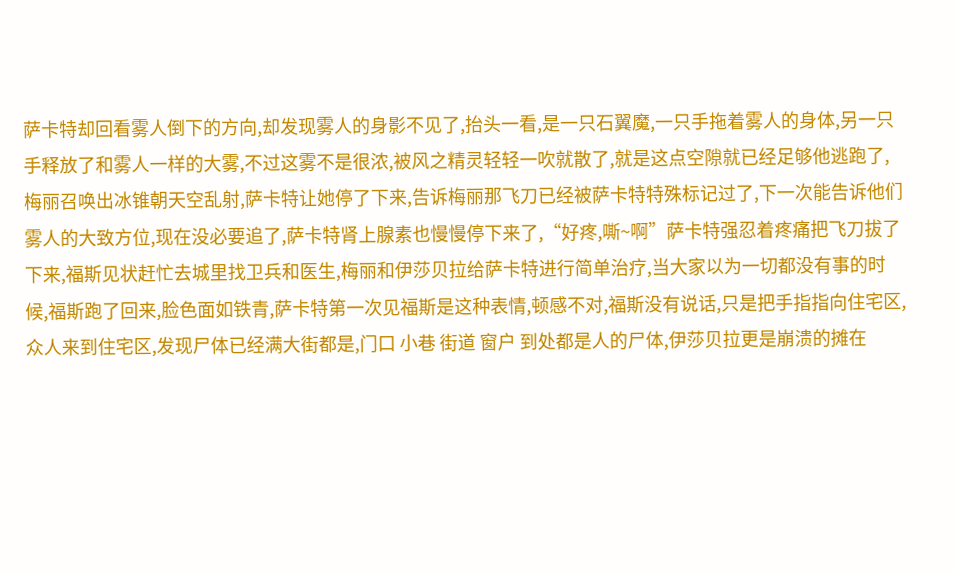萨卡特却回看雾人倒下的方向,却发现雾人的身影不见了,抬头一看,是一只石翼魔,一只手拖着雾人的身体,另一只手释放了和雾人一样的大雾,不过这雾不是很浓,被风之精灵轻轻一吹就散了,就是这点空隙就已经足够他逃跑了,梅丽召唤出冰锥朝天空乱射,萨卡特让她停了下来,告诉梅丽那飞刀已经被萨卡特特殊标记过了,下一次能告诉他们雾人的大致方位,现在没必要追了,萨卡特肾上腺素也慢慢停下来了,“好疼,嘶~啊”萨卡特强忍着疼痛把飞刀拔了下来,福斯见状赶忙去城里找卫兵和医生,梅丽和伊莎贝拉给萨卡特进行简单治疗,当大家以为一切都没有事的时候,福斯跑了回来,脸色面如铁青,萨卡特第一次见福斯是这种表情,顿感不对,福斯没有说话,只是把手指指向住宅区,众人来到住宅区,发现尸体已经满大街都是,门口 小巷 街道 窗户 到处都是人的尸体,伊莎贝拉更是崩溃的摊在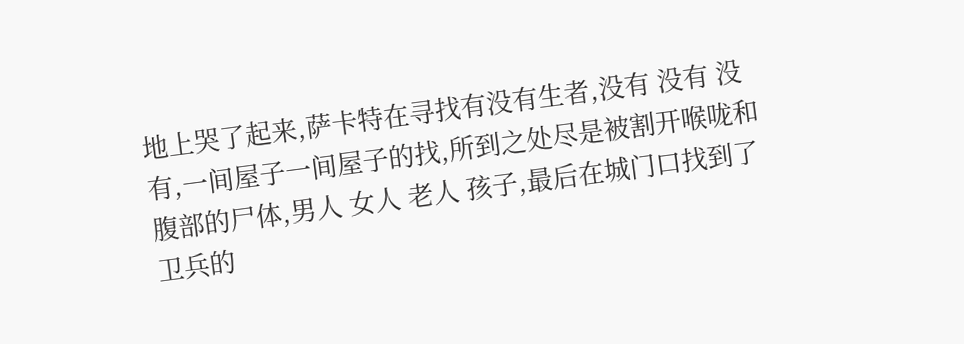地上哭了起来,萨卡特在寻找有没有生者,没有 没有 没有,一间屋子一间屋子的找,所到之处尽是被割开喉咙和腹部的尸体,男人 女人 老人 孩子,最后在城门口找到了卫兵的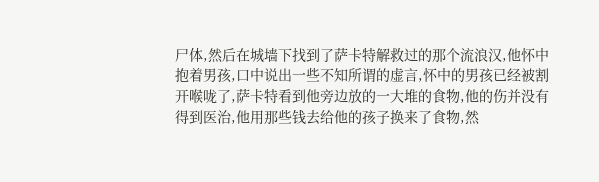尸体,然后在城墙下找到了萨卡特解救过的那个流浪汉,他怀中抱着男孩,口中说出一些不知所谓的虚言,怀中的男孩已经被割开喉咙了,萨卡特看到他旁边放的一大堆的食物,他的伤并没有得到医治,他用那些钱去给他的孩子换来了食物,然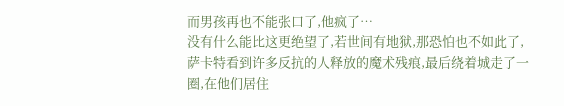而男孩再也不能张口了,他疯了…
没有什么能比这更绝望了,若世间有地狱,那恐怕也不如此了,萨卡特看到许多反抗的人释放的魔术残痕,最后绕着城走了一圈,在他们居住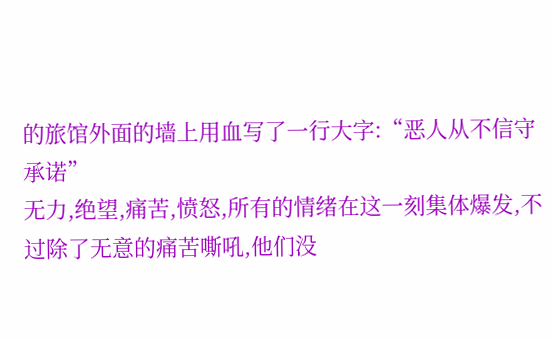的旅馆外面的墙上用血写了一行大字:“恶人从不信守承诺”
无力,绝望,痛苦,愤怒,所有的情绪在这一刻集体爆发,不过除了无意的痛苦嘶吼,他们没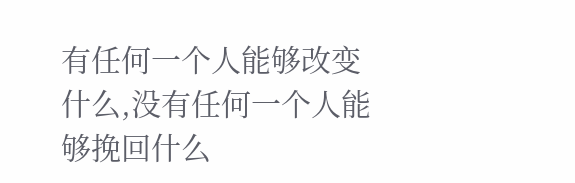有任何一个人能够改变什么,没有任何一个人能够挽回什么